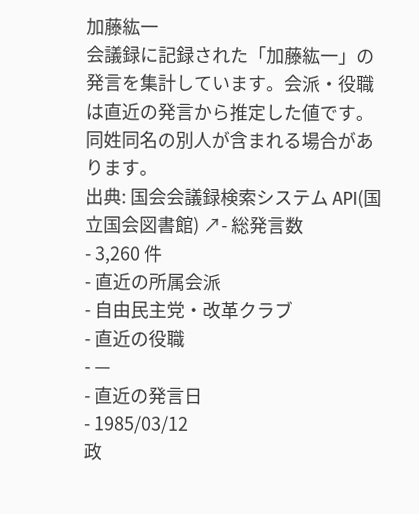加藤紘一
会議録に記録された「加藤紘一」の発言を集計しています。会派・役職は直近の発言から推定した値です。同姓同名の別人が含まれる場合があります。
出典: 国会会議録検索システム API(国立国会図書館) ↗- 総発言数
- 3,260 件
- 直近の所属会派
- 自由民主党・改革クラブ
- 直近の役職
- —
- 直近の発言日
- 1985/03/12
政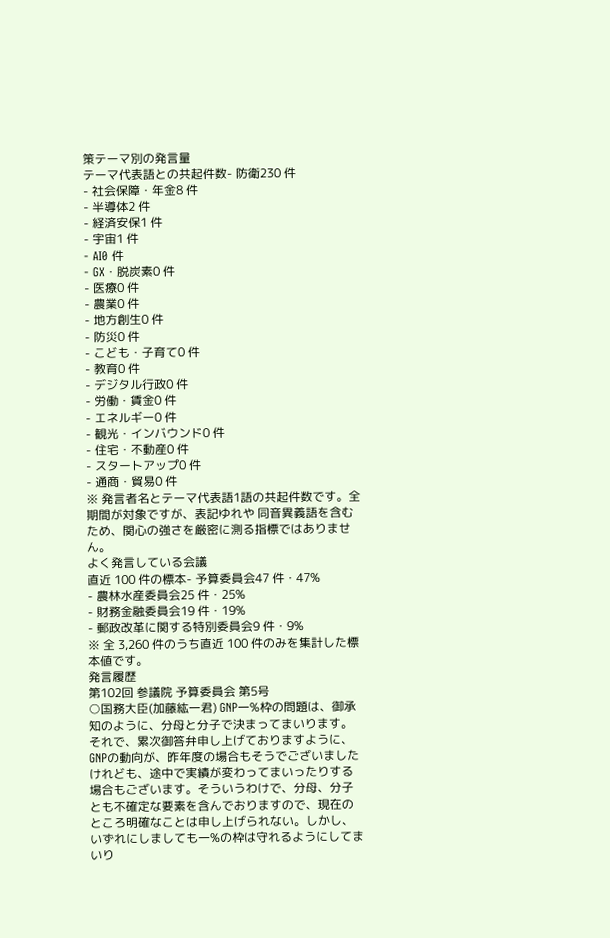策テーマ別の発言量
テーマ代表語との共起件数- 防衛230 件
- 社会保障・年金8 件
- 半導体2 件
- 経済安保1 件
- 宇宙1 件
- AI0 件
- GX・脱炭素0 件
- 医療0 件
- 農業0 件
- 地方創生0 件
- 防災0 件
- こども・子育て0 件
- 教育0 件
- デジタル行政0 件
- 労働・賃金0 件
- エネルギー0 件
- 観光・インバウンド0 件
- 住宅・不動産0 件
- スタートアップ0 件
- 通商・貿易0 件
※ 発言者名とテーマ代表語1語の共起件数です。全期間が対象ですが、表記ゆれや 同音異義語を含むため、関心の強さを厳密に測る指標ではありません。
よく発言している会議
直近 100 件の標本- 予算委員会47 件・47%
- 農林水産委員会25 件・25%
- 財務金融委員会19 件・19%
- 郵政改革に関する特別委員会9 件・9%
※ 全 3,260 件のうち直近 100 件のみを集計した標本値です。
発言履歴
第102回 参議院 予算委員会 第5号
○国務大臣(加藤紘一君) GNP一%枠の問題は、御承知のように、分母と分子で決まってまいります。それで、累次御答弁申し上げておりますように、GNPの動向が、昨年度の場合もそうでございましたけれども、途中で実績が変わってまいったりする場合もございます。そういうわけで、分母、分子とも不確定な要素を含んでおりますので、現在のところ明確なことは申し上げられない。しかし、いずれにしましても一%の枠は守れるようにしてまいり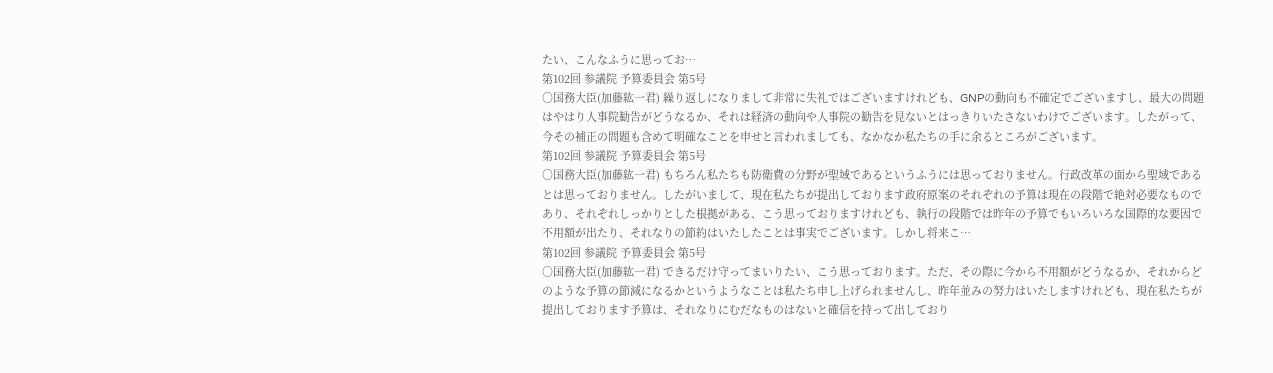たい、こんなふうに思ってお…
第102回 参議院 予算委員会 第5号
○国務大臣(加藤紘一君) 繰り返しになりまして非常に失礼ではございますけれども、GNPの動向も不確定でございますし、最大の問題はやはり人事院勧告がどうなるか、それは経済の動向や人事院の勧告を見ないとはっきりいたさないわけでございます。したがって、今その補正の問題も含めて明確なことを申せと言われましても、なかなか私たちの手に余るところがございます。
第102回 参議院 予算委員会 第5号
○国務大臣(加藤紘一君) もちろん私たちも防衛費の分野が聖域であるというふうには思っておりません。行政改革の面から聖域であるとは思っておりません。したがいまして、現在私たちが提出しております政府原案のそれぞれの予算は現在の段階で絶対必要なものであり、それぞれしっかりとした根拠がある、こう思っておりますけれども、執行の段階では昨年の予算でもいろいろな国際的な要因で不用額が出たり、それなりの節約はいたしたことは事実でございます。しかし将来こ…
第102回 参議院 予算委員会 第5号
○国務大臣(加藤紘一君) できるだけ守ってまいりたい、こう思っております。ただ、その際に今から不用額がどうなるか、それからどのような予算の節減になるかというようなことは私たち申し上げられませんし、昨年並みの努力はいたしますけれども、現在私たちが提出しております予算は、それなりにむだなものはないと確信を持って出しており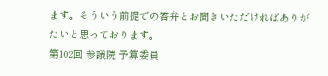ます。そういう前提での答弁とお聞きいただければありがたいと思っております。
第102回 参議院 予算委員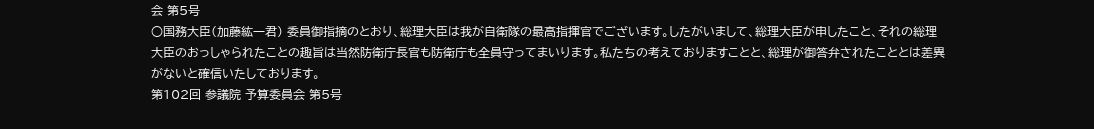会 第5号
○国務大臣(加藤紘一君) 委員御指摘のとおり、総理大臣は我が自衛隊の最高指揮官でございます。したがいまして、総理大臣が申したこと、それの総理大臣のおっしゃられたことの趣旨は当然防衛庁長官も防衛庁も全員守ってまいります。私たちの考えておりますことと、総理が御答弁されたこととは差異がないと確信いたしております。
第102回 参議院 予算委員会 第5号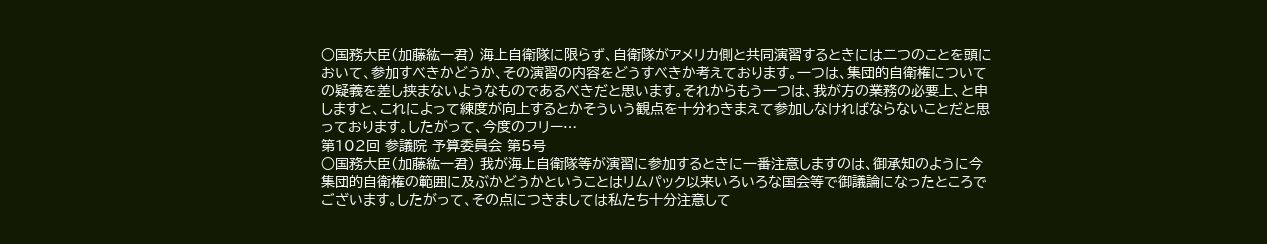○国務大臣(加藤紘一君) 海上自衛隊に限らず、自衛隊がアメリカ側と共同演習するときには二つのことを頭において、参加すべきかどうか、その演習の内容をどうすべきか考えております。一つは、集団的自衛権についての疑義を差し挟まないようなものであるべきだと思います。それからもう一つは、我が方の業務の必要上、と申しますと、これによって練度が向上するとかそういう観点を十分わきまえて参加しなければならないことだと思っております。したがって、今度のフリー…
第102回 参議院 予算委員会 第5号
○国務大臣(加藤紘一君) 我が海上自衛隊等が演習に参加するときに一番注意しますのは、御承知のように今集団的自衛権の範囲に及ぶかどうかということはリムパック以来いろいろな国会等で御議論になったところでございます。したがって、その点につきましては私たち十分注意して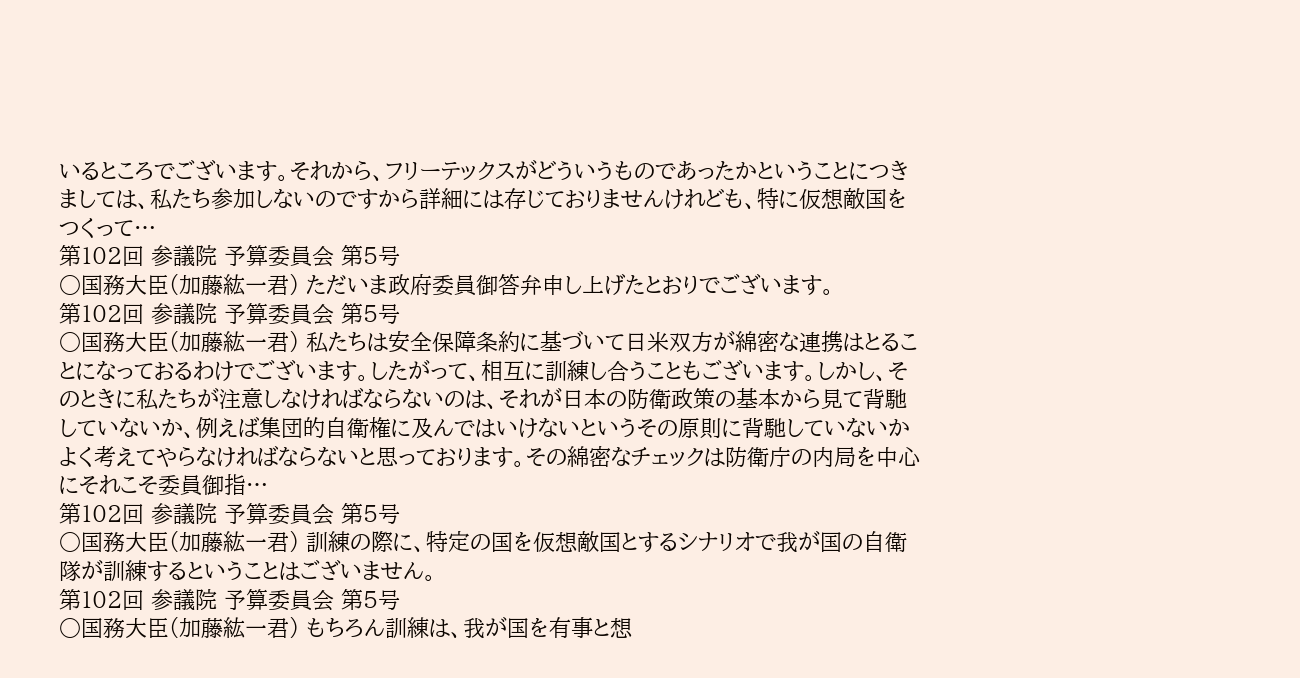いるところでございます。それから、フリーテックスがどういうものであったかということにつきましては、私たち参加しないのですから詳細には存じておりませんけれども、特に仮想敵国をつくって…
第102回 参議院 予算委員会 第5号
○国務大臣(加藤紘一君) ただいま政府委員御答弁申し上げたとおりでございます。
第102回 参議院 予算委員会 第5号
○国務大臣(加藤紘一君) 私たちは安全保障条約に基づいて日米双方が綿密な連携はとることになっておるわけでございます。したがって、相互に訓練し合うこともございます。しかし、そのときに私たちが注意しなければならないのは、それが日本の防衛政策の基本から見て背馳していないか、例えば集団的自衛権に及んではいけないというその原則に背馳していないかよく考えてやらなければならないと思っております。その綿密なチェックは防衛庁の内局を中心にそれこそ委員御指…
第102回 参議院 予算委員会 第5号
○国務大臣(加藤紘一君) 訓練の際に、特定の国を仮想敵国とするシナリオで我が国の自衛隊が訓練するということはございません。
第102回 参議院 予算委員会 第5号
○国務大臣(加藤紘一君) もちろん訓練は、我が国を有事と想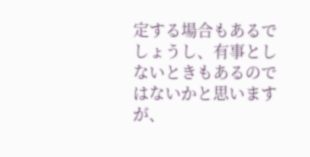定する場合もあるでしょうし、有事としないときもあるのではないかと思いますが、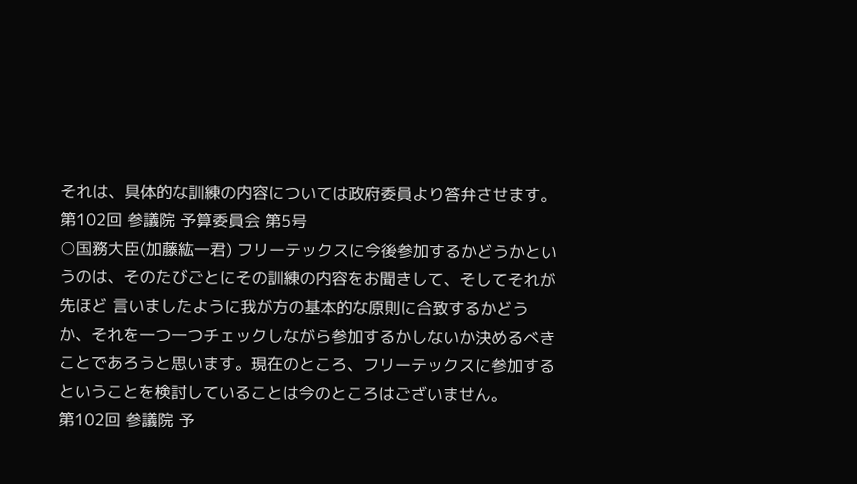それは、具体的な訓練の内容については政府委員より答弁させます。
第102回 参議院 予算委員会 第5号
○国務大臣(加藤紘一君) フリーテックスに今後参加するかどうかというのは、そのたびごとにその訓練の内容をお聞きして、そしてそれが先ほど 言いましたように我が方の基本的な原則に合致するかどうか、それを一つ一つチェックしながら参加するかしないか決めるべきことであろうと思います。現在のところ、フリーテックスに参加するということを検討していることは今のところはございません。
第102回 参議院 予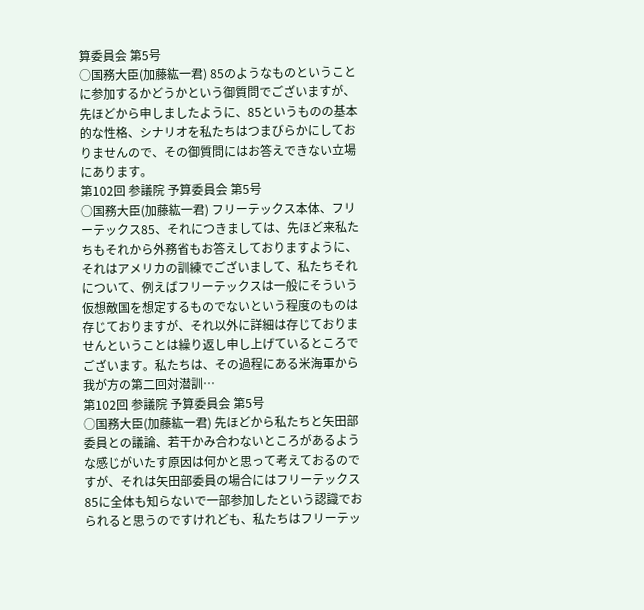算委員会 第5号
○国務大臣(加藤紘一君) 85のようなものということに参加するかどうかという御質問でございますが、先ほどから申しましたように、85というものの基本的な性格、シナリオを私たちはつまびらかにしておりませんので、その御質問にはお答えできない立場にあります。
第102回 参議院 予算委員会 第5号
○国務大臣(加藤紘一君) フリーテックス本体、フリーテックス85、それにつきましては、先ほど来私たちもそれから外務省もお答えしておりますように、それはアメリカの訓練でございまして、私たちそれについて、例えばフリーテックスは一般にそういう仮想敵国を想定するものでないという程度のものは存じておりますが、それ以外に詳細は存じておりませんということは繰り返し申し上げているところでございます。私たちは、その過程にある米海軍から我が方の第二回対潜訓…
第102回 参議院 予算委員会 第5号
○国務大臣(加藤紘一君) 先ほどから私たちと矢田部委員との議論、若干かみ合わないところがあるような感じがいたす原因は何かと思って考えておるのですが、それは矢田部委員の場合にはフリーテックス85に全体も知らないで一部参加したという認識でおられると思うのですけれども、私たちはフリーテッ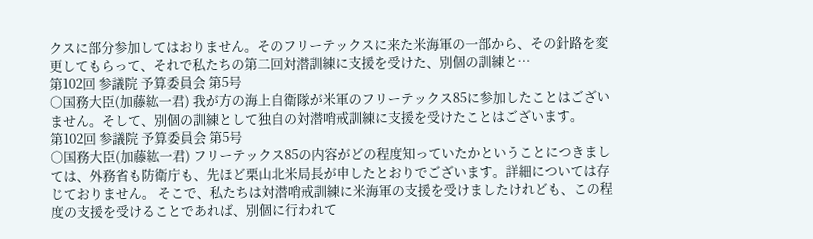クスに部分参加してはおりません。そのフリーテックスに来た米海軍の一部から、その針路を変更してもらって、それで私たちの第二回対潜訓練に支援を受けた、別個の訓練と…
第102回 参議院 予算委員会 第5号
○国務大臣(加藤紘一君) 我が方の海上自衛隊が米軍のフリーテックス85に参加したことはございません。そして、別個の訓練として独自の対潜哨戒訓練に支援を受けたことはございます。
第102回 参議院 予算委員会 第5号
○国務大臣(加藤紘一君) フリーテックス85の内容がどの程度知っていたかということにつきましては、外務省も防衛庁も、先ほど栗山北米局長が申したとおりでございます。詳細については存じておりません。 そこで、私たちは対潜哨戒訓練に米海軍の支援を受けましたけれども、この程度の支援を受けることであれば、別個に行われて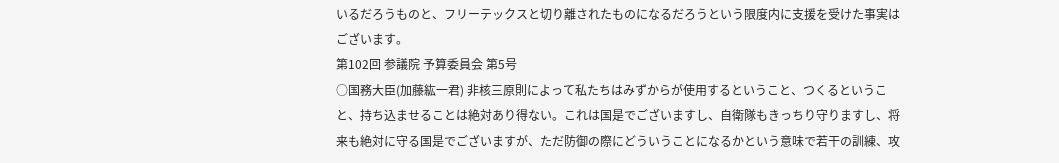いるだろうものと、フリーテックスと切り離されたものになるだろうという限度内に支援を受けた事実はございます。
第102回 参議院 予算委員会 第5号
○国務大臣(加藤紘一君) 非核三原則によって私たちはみずからが使用するということ、つくるということ、持ち込ませることは絶対あり得ない。これは国是でございますし、自衛隊もきっちり守りますし、将来も絶対に守る国是でございますが、ただ防御の際にどういうことになるかという意味で若干の訓練、攻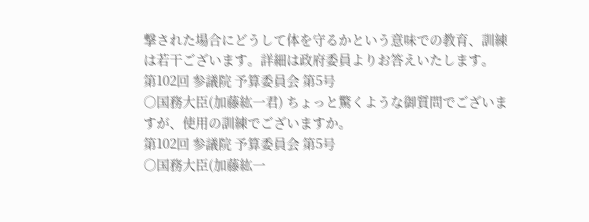撃された場合にどうして体を守るかという意味での教育、訓練は若干ございます。詳細は政府委員よりお答えいたします。
第102回 参議院 予算委員会 第5号
○国務大臣(加藤紘一君) ちょっと驚くような御質問でございますが、使用の訓練でございますか。
第102回 参議院 予算委員会 第5号
○国務大臣(加藤紘一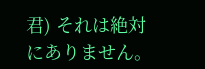君) それは絶対にありません。